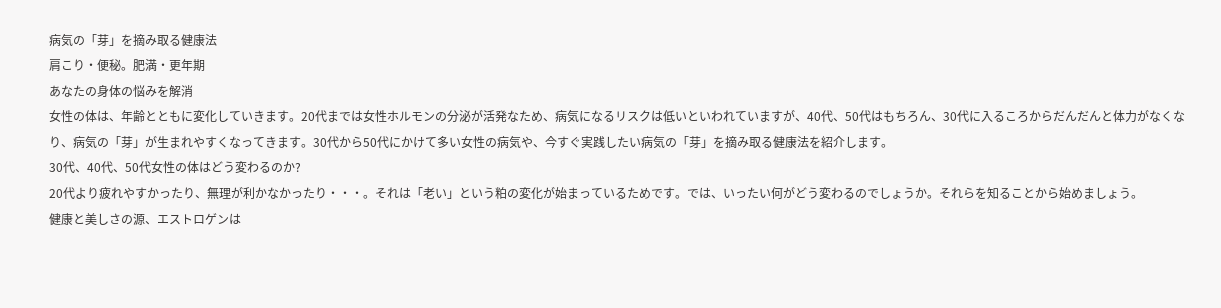病気の「芽」を摘み取る健康法
肩こり・便秘。肥満・更年期
あなたの身体の悩みを解消
女性の体は、年齢とともに変化していきます。20代までは女性ホルモンの分泌が活発なため、病気になるリスクは低いといわれていますが、40代、50代はもちろん、30代に入るころからだんだんと体力がなくなり、病気の「芽」が生まれやすくなってきます。30代から50代にかけて多い女性の病気や、今すぐ実践したい病気の「芽」を摘み取る健康法を紹介します。
30代、40代、50代女性の体はどう変わるのか?
20代より疲れやすかったり、無理が利かなかったり・・・。それは「老い」という粕の変化が始まっているためです。では、いったい何がどう変わるのでしょうか。それらを知ることから始めましょう。
健康と美しさの源、エストロゲンは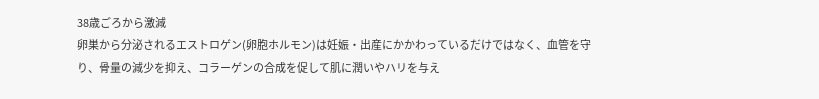38歳ごろから激減
卵巣から分泌されるエストロゲン(卵胞ホルモン)は妊娠・出産にかかわっているだけではなく、血管を守り、骨量の減少を抑え、コラーゲンの合成を促して肌に潤いやハリを与え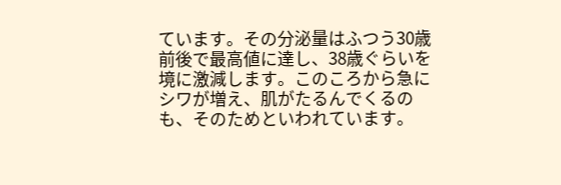ています。その分泌量はふつう30歳前後で最高値に達し、38歳ぐらいを境に激減します。このころから急にシワが増え、肌がたるんでくるのも、そのためといわれています。